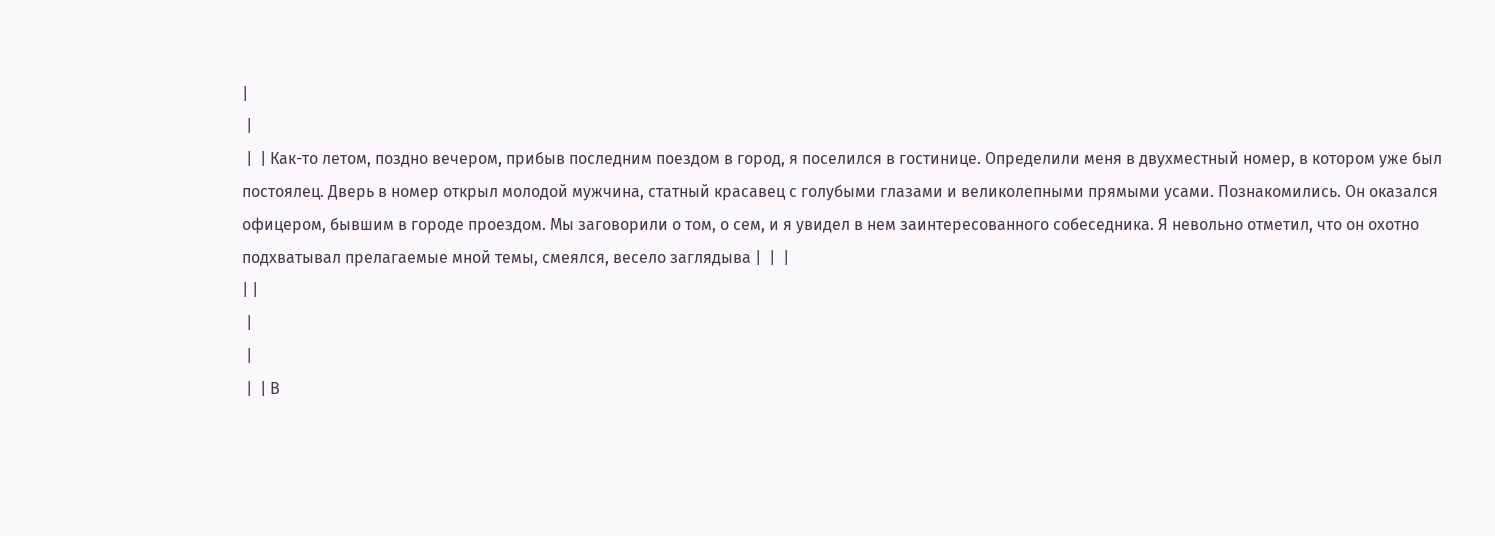|
 |
 |  | Как-то летом, поздно вечером, прибыв последним поездом в город, я поселился в гостинице. Определили меня в двухместный номер, в котором уже был постоялец. Дверь в номер открыл молодой мужчина, статный красавец с голубыми глазами и великолепными прямыми усами. Познакомились. Он оказался офицером, бывшим в городе проездом. Мы заговорили о том, о сем, и я увидел в нем заинтересованного собеседника. Я невольно отметил, что он охотно подхватывал прелагаемые мной темы, смеялся, весело заглядыва |  |  |
| |
 |
 |
 |  | В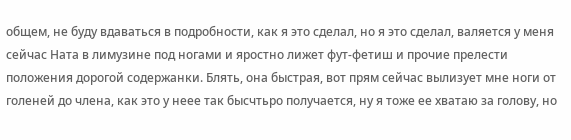общем, не буду вдаваться в подробности, как я это сделал, но я это сделал, валяется у меня сейчас Ната в лимузине под ногами и яростно лижет фут-фетиш и прочие прелести положения дорогой содержанки. Блять, она быстрая, вот прям сейчас вылизует мне ноги от голеней до члена, как это у неее так бысчтьро получается, ну я тоже ее хватаю за голову, но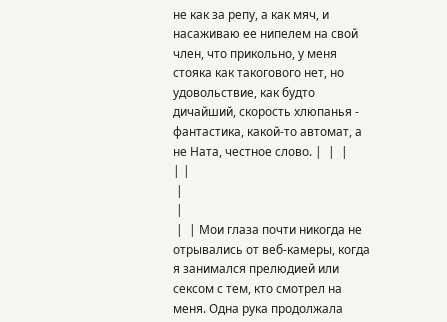не как за репу, а как мяч, и насаживаю ее нипелем на свой член, что прикольно, у меня стояка как такогового нет, но удовольствие, как будто дичайший, скорость хлюпанья - фантастика, какой-то автомат, а не Ната, честное слово. |  |  |
| |
 |
 |
 |  | Мои глаза почти никогда не отрывались от веб-камеры, когда я занимался прелюдией или сексом с тем, кто смотрел на меня. Одна рука продолжала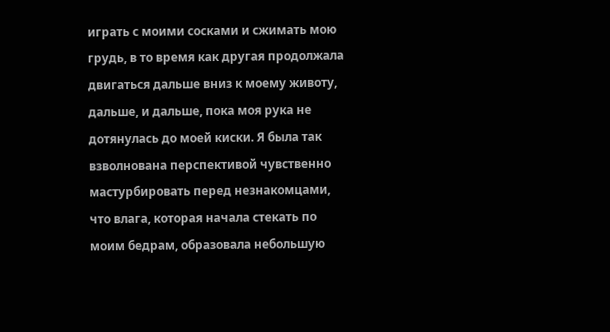играть с моими сосками и сжимать мою грудь, в то время как другая продолжала двигаться дальше вниз к моему животу, дальше, и дальше, пока моя рука не дотянулась до моей киски. Я была так взволнована перспективой чувственно мастурбировать перед незнакомцами, что влага, которая начала стекать по моим бедрам, образовала небольшую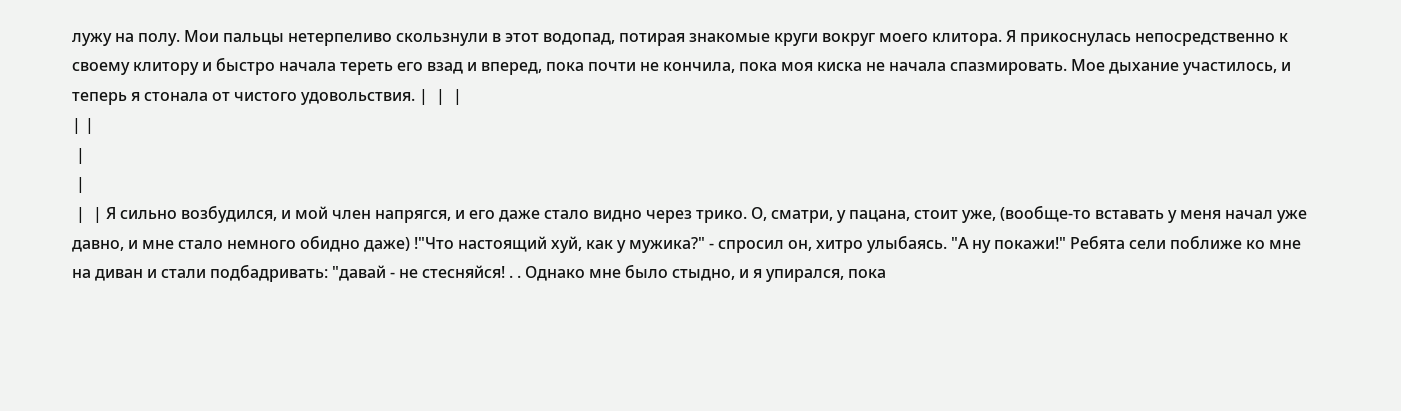лужу на полу. Мои пальцы нетерпеливо скользнули в этот водопад, потирая знакомые круги вокруг моего клитора. Я прикоснулась непосредственно к своему клитору и быстро начала тереть его взад и вперед, пока почти не кончила, пока моя киска не начала спазмировать. Мое дыхание участилось, и теперь я стонала от чистого удовольствия. |  |  |
| |
 |
 |
 |  | Я сильно возбудился, и мой член напрягся, и его даже стало видно через трико. О, сматри, у пацана, стоит уже, (вообще-то вставать у меня начал уже давно, и мне стало немного обидно даже) !"Что настоящий хуй, как у мужика?" - спросил он, хитро улыбаясь. "А ну покажи!" Ребята сели поближе ко мне на диван и стали подбадривать: "давай - не стесняйся! . . Однако мне было стыдно, и я упирался, пока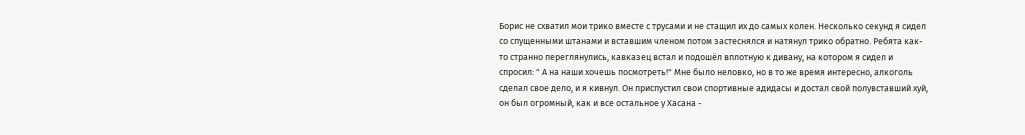Борис не схватил мои трико вместе с трусами и не стащил их до самых колен. Несколько секунд я сидел со спущенными штанами и вставшим членом потом застеснялся и натянул трико обратно. Ребята как-то странно переглянулись, кавказец встал и подошёл вплотную к дивану, на котором я сидел и спросил: " А на наши хочешь посмотреть!" Мне было неловко, но в то же время интересно, алкоголь сделал свое дело, и я кивнул. Он приспустил свои спортивные адидасы и достал свой полувставший хуй, он был огромный, как и все остальное у Хасана -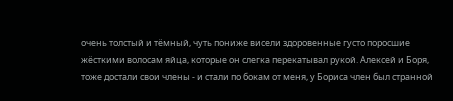очень толстый и тёмный, чуть пониже висели здоровенные густо поросшие жёсткими волосам яйца, которые он слегка перекатывал рукой. Алексей и Боря, тоже достали свои члены - и стали по бокам от меня, у Бориса член был странной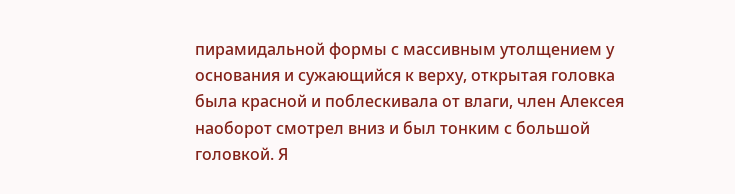пирамидальной формы с массивным утолщением у основания и сужающийся к верху, открытая головка была красной и поблескивала от влаги, член Алексея наоборот смотрел вниз и был тонким с большой головкой. Я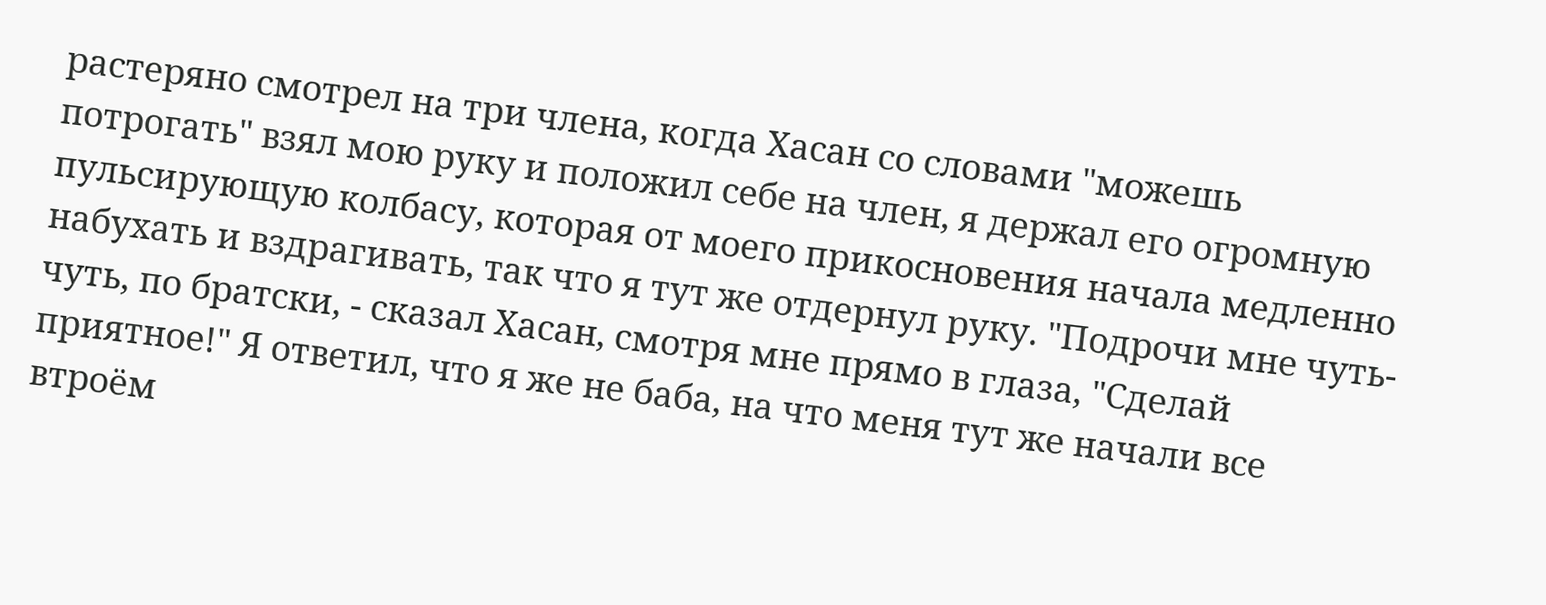растеряно смотрел на три члена, когда Хасан со словами "можешь потрогать" взял мою руку и положил себе на член, я держал его огромную пульсирующую колбасу, которая от моего прикосновения начала медленно набухать и вздрагивать, так что я тут же отдернул руку. "Подрочи мне чуть-чуть, по братски, - сказал Хасан, смотря мне прямо в глаза, "Сделай приятное!" Я ответил, что я же не баба, на что меня тут же начали все втроём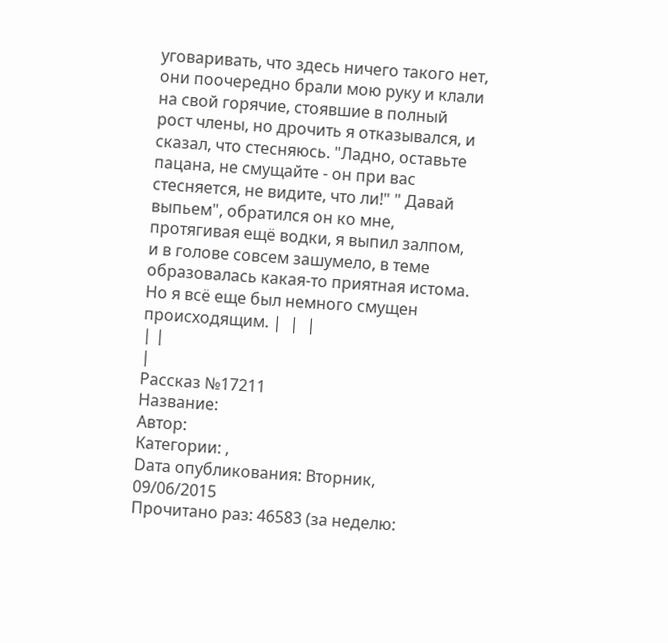уговаривать, что здесь ничего такого нет, они поочередно брали мою руку и клали на свой горячие, стоявшие в полный рост члены, но дрочить я отказывался, и сказал, что стесняюсь. "Ладно, оставьте пацана, не смущайте - он при вас стесняется, не видите, что ли!" " Давай выпьем", обратился он ко мне, протягивая ещё водки, я выпил залпом, и в голове совсем зашумело, в теме образовалась какая-то приятная истома. Но я всё еще был немного смущен происходящим. |  |  |
| |
|
Рассказ №17211
Название:
Автор:
Категории: ,
Dата опубликования: Вторник, 09/06/2015
Прочитано раз: 46583 (за неделю: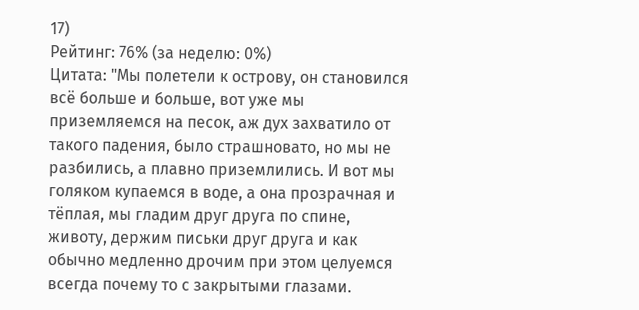17)
Рейтинг: 76% (за неделю: 0%)
Цитата: "Мы полетели к острову, он становился всё больше и больше, вот уже мы приземляемся на песок, аж дух захватило от такого падения, было страшновато, но мы не разбились, а плавно приземлились. И вот мы голяком купаемся в воде, а она прозрачная и тёплая, мы гладим друг друга по спине, животу, держим письки друг друга и как обычно медленно дрочим при этом целуемся всегда почему то с закрытыми глазами.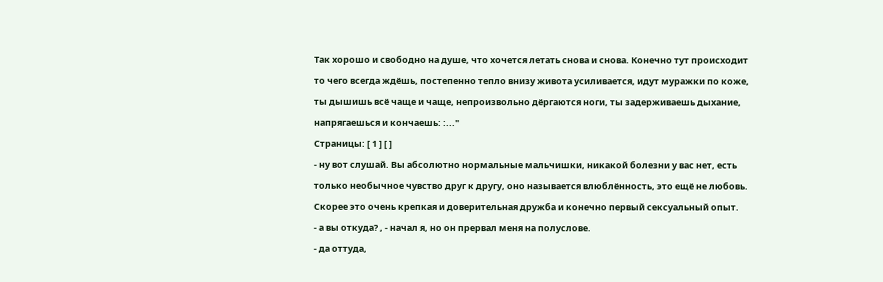Так хорошо и свободно на душе, что хочется летать снова и снова. Конечно тут происходит то чего всегда ждёшь, постепенно тепло внизу живота усиливается, идут муражки по коже, ты дышишь всё чаще и чаще, непроизвольно дёргаются ноги, ты задерживаешь дыхание, напрягаешься и кончаешь: :..."
Страницы: [ 1 ] [ ]
- ну вот слушай. Вы абсолютно нормальные мальчишки, никакой болезни у вас нет, есть только необычное чувство друг к другу, оно называется влюблённость, это ещё не любовь. Скорее это очень крепкая и доверительная дружба и конечно первый сексуальный опыт.
- а вы откуда? , - начал я, но он прервал меня на полуслове.
- да оттуда,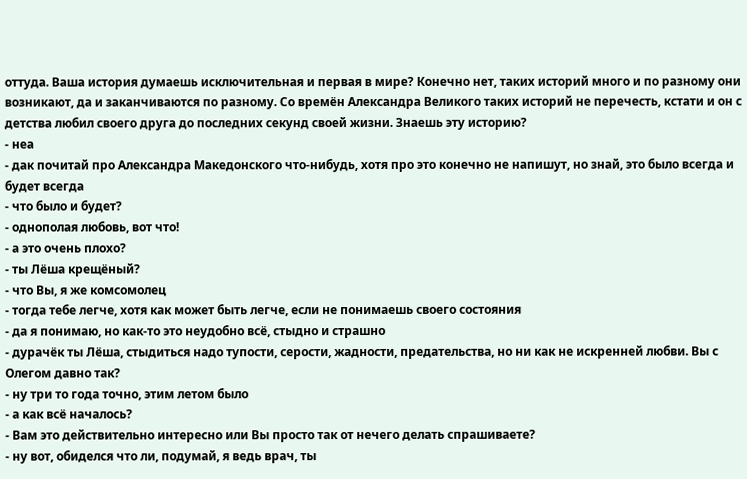оттуда. Ваша история думаешь исключительная и первая в мире? Конечно нет, таких историй много и по разному они возникают, да и заканчиваются по разному. Со времён Александра Великого таких историй не перечесть, кстати и он с детства любил своего друга до последних секунд своей жизни. Знаешь эту историю?
- неа
- дак почитай про Александра Македонского что-нибудь, хотя про это конечно не напишут, но знай, это было всегда и будет всегда
- что было и будет?
- однополая любовь, вот что!
- а это очень плохо?
- ты Лёша крещёный?
- что Вы, я же комсомолец
- тогда тебе легче, хотя как может быть легче, если не понимаешь своего состояния
- да я понимаю, но как-то это неудобно всё, стыдно и страшно
- дурачёк ты Лёша, стыдиться надо тупости, серости, жадности, предательства, но ни как не искренней любви. Вы с Олегом давно так?
- ну три то года точно, этим летом было
- а как всё началось?
- Вам это действительно интересно или Вы просто так от нечего делать спрашиваете?
- ну вот, обиделся что ли, подумай, я ведь врач, ты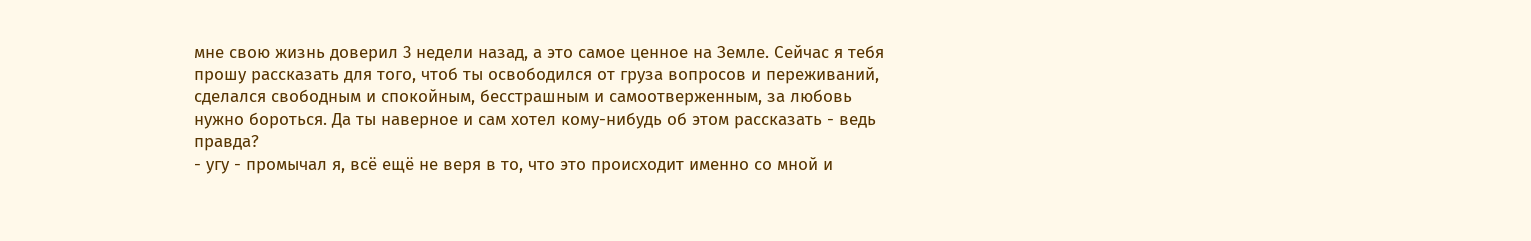мне свою жизнь доверил 3 недели назад, а это самое ценное на Земле. Сейчас я тебя прошу рассказать для того, чтоб ты освободился от груза вопросов и переживаний, сделался свободным и спокойным, бесстрашным и самоотверженным, за любовь нужно бороться. Да ты наверное и сам хотел кому-нибудь об этом рассказать - ведь правда?
- угу - промычал я, всё ещё не веря в то, что это происходит именно со мной и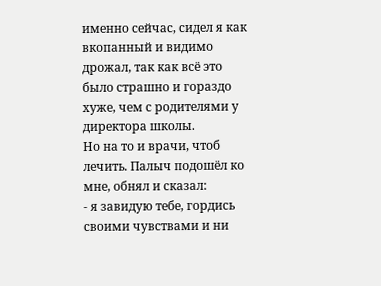именно сейчас, сидел я как вкопанный и видимо дрожал, так как всё это было страшно и гораздо хуже, чем с родителями у директора школы.
Но на то и врачи, чтоб лечить. Палыч подошёл ко мне, обнял и сказал:
- я завидую тебе, гордись своими чувствами и ни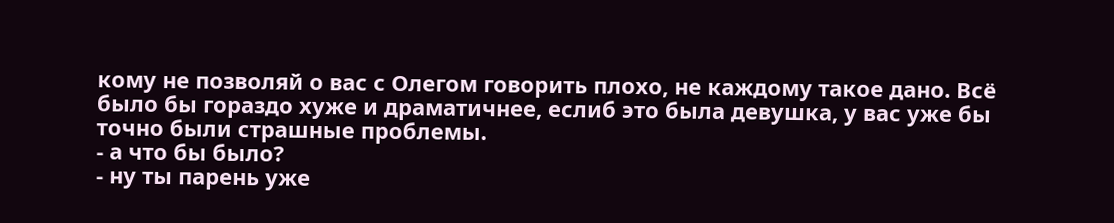кому не позволяй о вас с Олегом говорить плохо, не каждому такое дано. Всё было бы гораздо хуже и драматичнее, еслиб это была девушка, у вас уже бы точно были страшные проблемы.
- а что бы было?
- ну ты парень уже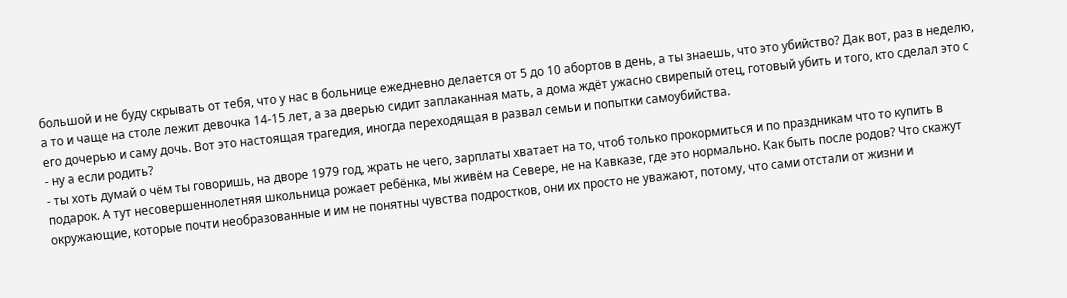большой и не буду скрывать от тебя, что у нас в больнице ежедневно делается от 5 до 10 абортов в день, а ты знаешь, что это убийство? Дак вот, раз в неделю, а то и чаще на столе лежит девочка 14-15 лет, а за дверью сидит заплаканная мать, а дома ждёт ужасно свирепый отец, готовый убить и того, кто сделал это с его дочерью и саму дочь. Вот это настоящая трагедия, иногда переходящая в развал семьи и попытки самоубийства.
- ну а если родить?
- ты хоть думай о чём ты говоришь, на дворе 1979 год, жрать не чего, зарплаты хватает на то, чтоб только прокормиться и по праздникам что то купить в подарок. А тут несовершеннолетняя школьница рожает ребёнка, мы живём на Севере, не на Кавказе, где это нормально. Как быть после родов? Что скажут окружающие, которые почти необразованные и им не понятны чувства подростков, они их просто не уважают, потому, что сами отстали от жизни и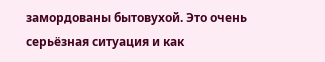замордованы бытовухой. Это очень серьёзная ситуация и как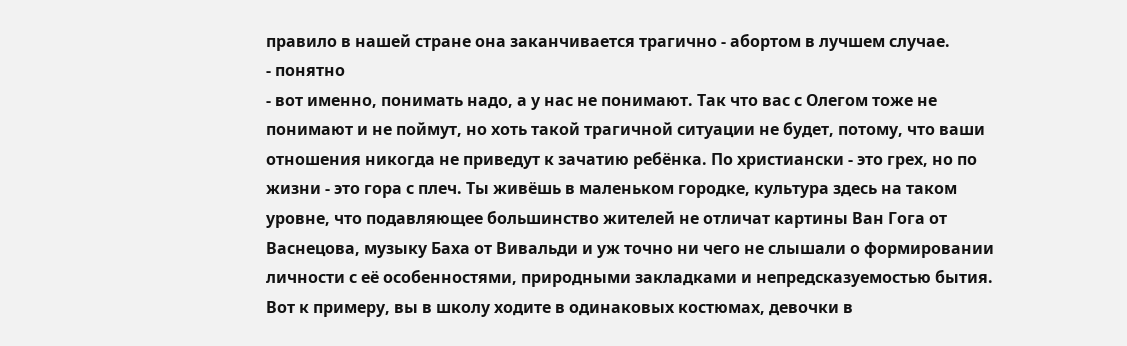правило в нашей стране она заканчивается трагично - абортом в лучшем случае.
- понятно
- вот именно, понимать надо, а у нас не понимают. Так что вас с Олегом тоже не понимают и не поймут, но хоть такой трагичной ситуации не будет, потому, что ваши отношения никогда не приведут к зачатию ребёнка. По христиански - это грех, но по жизни - это гора с плеч. Ты живёшь в маленьком городке, культура здесь на таком уровне, что подавляющее большинство жителей не отличат картины Ван Гога от Васнецова, музыку Баха от Вивальди и уж точно ни чего не слышали о формировании личности с её особенностями, природными закладками и непредсказуемостью бытия.
Вот к примеру, вы в школу ходите в одинаковых костюмах, девочки в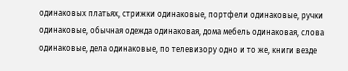одинаковых платьях, стрижки одинаковые, портфели одинаковые, ручки одинаковые, обычная одежда одинаковая, дома мебель одинаковая, слова одинаковые, дела одинаковые, по телевизору одно и то же, книги везде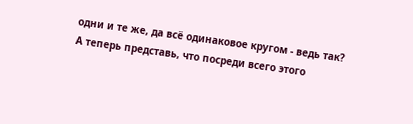одни и те же, да всё одинаковое кругом - ведь так?
А теперь представь, что посреди всего этого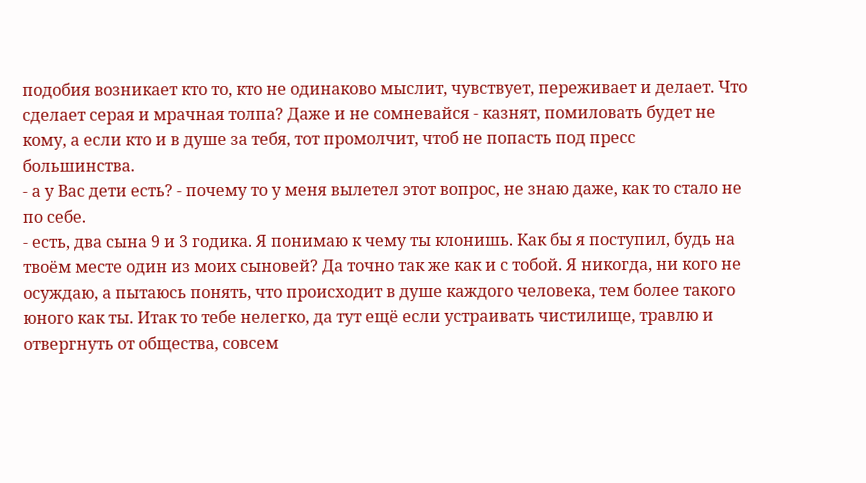подобия возникает кто то, кто не одинаково мыслит, чувствует, переживает и делает. Что сделает серая и мрачная толпа? Даже и не сомневайся - казнят, помиловать будет не кому, а если кто и в душе за тебя, тот промолчит, чтоб не попасть под пресс большинства.
- а у Вас дети есть? - почему то у меня вылетел этот вопрос, не знаю даже, как то стало не по себе.
- есть, два сына 9 и 3 годика. Я понимаю к чему ты клонишь. Как бы я поступил, будь на твоём месте один из моих сыновей? Да точно так же как и с тобой. Я никогда, ни кого не осуждаю, а пытаюсь понять, что происходит в душе каждого человека, тем более такого юного как ты. Итак то тебе нелегко, да тут ещё если устраивать чистилище, травлю и отвергнуть от общества, совсем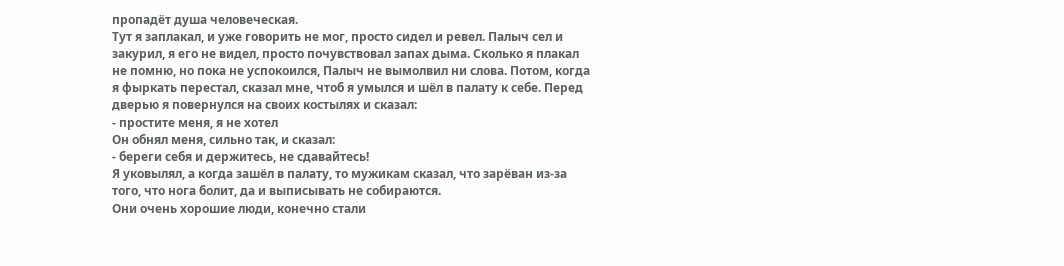пропадёт душа человеческая.
Тут я заплакал, и уже говорить не мог, просто сидел и ревел. Палыч сел и закурил, я его не видел, просто почувствовал запах дыма. Сколько я плакал не помню, но пока не успокоился, Палыч не вымолвил ни слова. Потом, когда я фыркать перестал, сказал мне, чтоб я умылся и шёл в палату к себе. Перед дверью я повернулся на своих костылях и сказал:
- простите меня, я не хотел
Он обнял меня, сильно так, и сказал:
- береги себя и держитесь, не сдавайтесь!
Я уковылял, а когда зашёл в палату, то мужикам сказал, что зарёван из-за того, что нога болит, да и выписывать не собираются.
Они очень хорошие люди, конечно стали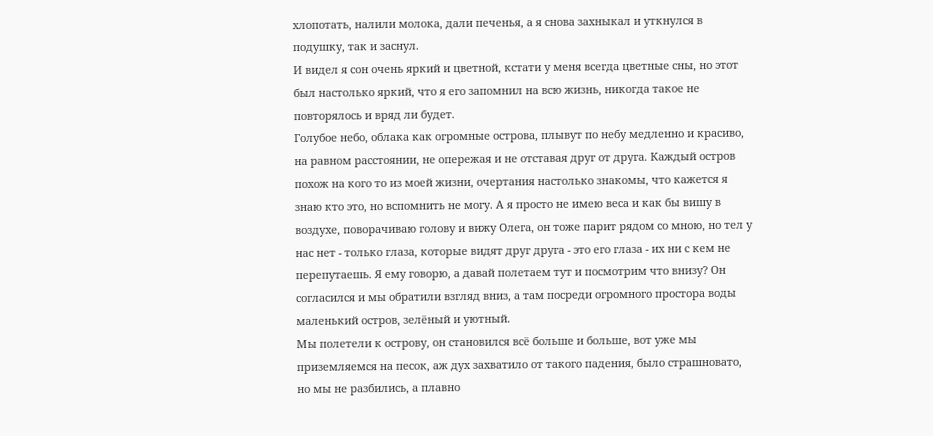хлопотать, налили молока, дали печенья, а я снова захныкал и уткнулся в подушку, так и заснул.
И видел я сон очень яркий и цветной, кстати у меня всегда цветные сны, но этот был настолько яркий, что я его запомнил на всю жизнь, никогда такое не повторялось и вряд ли будет.
Голубое небо, облака как огромные острова, плывут по небу медленно и красиво, на равном расстоянии, не опережая и не отставая друг от друга. Каждый остров похож на кого то из моей жизни, очертания настолько знакомы, что кажется я знаю кто это, но вспомнить не могу. А я просто не имею веса и как бы вишу в воздухе, поворачиваю голову и вижу Олега, он тоже парит рядом со мною, но тел у нас нет - только глаза, которые видят друг друга - это его глаза - их ни с кем не перепутаешь. Я ему говорю, а давай полетаем тут и посмотрим что внизу? Он согласился и мы обратили взгляд вниз, а там посреди огромного простора воды маленький остров, зелёный и уютный.
Мы полетели к острову, он становился всё больше и больше, вот уже мы приземляемся на песок, аж дух захватило от такого падения, было страшновато, но мы не разбились, а плавно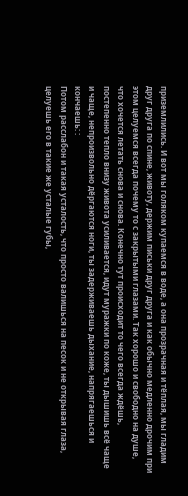приземлились. И вот мы голяком купаемся в воде, а она прозрачная и тёплая, мы гладим друг друга по спине, животу, держим письки друг друга и как обычно медленно дрочим при этом целуемся всегда почему то с закрытыми глазами. Так хорошо и свободно на душе, что хочется летать снова и снова. Конечно тут происходит то чего всегда ждёшь, постепенно тепло внизу живота усиливается, идут муражки по коже, ты дышишь всё чаще и чаще, непроизвольно дёргаются ноги, ты задерживаешь дыхание, напрягаешься и кончаешь: :
Потом расслабон и такая усталость, что просто валишься на песок и не открывая глаза, целуешь его в такие же усталые губы,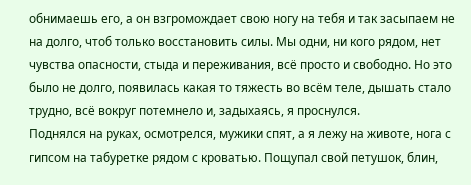обнимаешь его, а он взгромождает свою ногу на тебя и так засыпаем не на долго, чтоб только восстановить силы. Мы одни, ни кого рядом, нет чувства опасности, стыда и переживания, всё просто и свободно. Но это было не долго, появилась какая то тяжесть во всём теле, дышать стало трудно, всё вокруг потемнело и, задыхаясь, я проснулся.
Поднялся на руках, осмотрелся, мужики спят, а я лежу на животе, нога с гипсом на табуретке рядом с кроватью. Пощупал свой петушок, блин,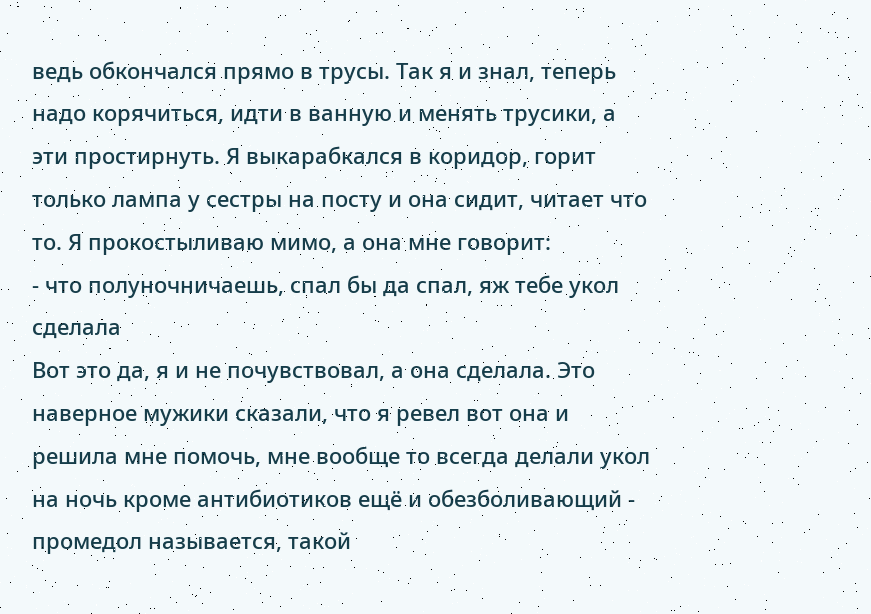ведь обкончался прямо в трусы. Так я и знал, теперь надо корячиться, идти в ванную и менять трусики, а эти простирнуть. Я выкарабкался в коридор, горит только лампа у сестры на посту и она сидит, читает что то. Я прокостыливаю мимо, а она мне говорит:
- что полуночничаешь, спал бы да спал, яж тебе укол сделала
Вот это да, я и не почувствовал, а она сделала. Это наверное мужики сказали, что я ревел вот она и решила мне помочь, мне вообще то всегда делали укол на ночь кроме антибиотиков ещё и обезболивающий - промедол называется, такой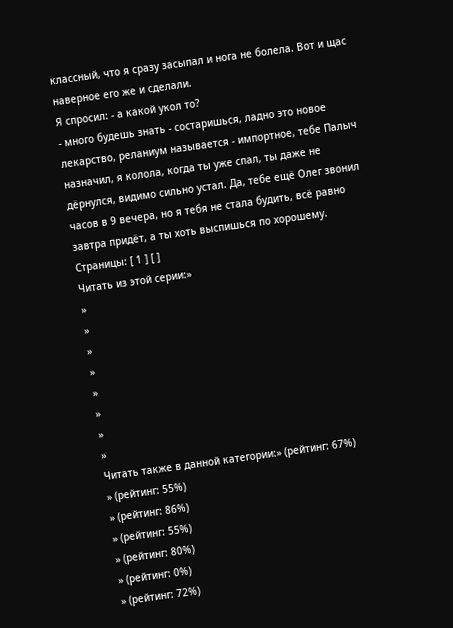классный, что я сразу засыпал и нога не болела. Вот и щас наверное его же и сделали.
Я спросил: - а какой укол то?
- много будешь знать - состаришься, ладно это новое лекарство, реланиум называется - импортное, тебе Палыч назначил, я колола, когда ты уже спал, ты даже не дёрнулся, видимо сильно устал. Да, тебе ещё Олег звонил часов в 9 вечера, но я тебя не стала будить, всё равно завтра придёт, а ты хоть выспишься по хорошему.
Страницы: [ 1 ] [ ]
Читать из этой серии:»
»
»
»
»
»
»
»
»
Читать также в данной категории:» (рейтинг: 67%)
» (рейтинг: 55%)
» (рейтинг: 86%)
» (рейтинг: 55%)
» (рейтинг: 80%)
» (рейтинг: 0%)
» (рейтинг: 72%)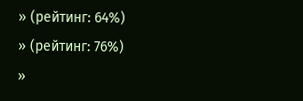» (рейтинг: 64%)
» (рейтинг: 76%)
»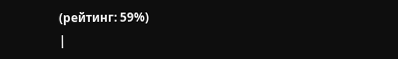(рейтинг: 59%)
|